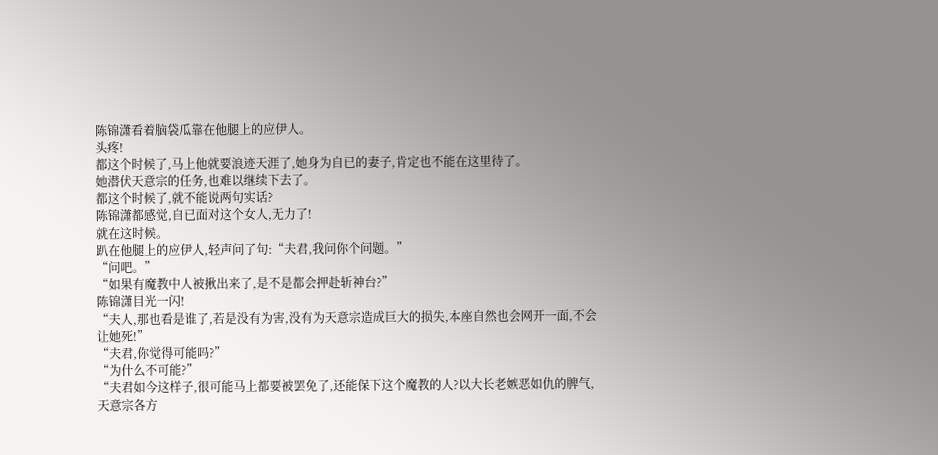陈锦潇看着脑袋瓜靠在他腿上的应伊人。
头疼!
都这个时候了,马上他就要浪迹天涯了,她身为自已的妻子,肯定也不能在这里待了。
她潜伏天意宗的任务,也难以继续下去了。
都这个时候了,就不能说两句实话?
陈锦潇都感觉,自已面对这个女人,无力了!
就在这时候。
趴在他腿上的应伊人,轻声问了句:“夫君,我问你个问题。”
“问吧。”
“如果有魔教中人被揪出来了,是不是都会押赴斩神台?”
陈锦潇目光一闪!
“夫人,那也看是谁了,若是没有为害,没有为天意宗造成巨大的损失,本座自然也会网开一面,不会让她死!”
“夫君,你觉得可能吗?”
“为什么不可能?”
“夫君如今这样子,很可能马上都要被罢免了,还能保下这个魔教的人?以大长老嫉恶如仇的脾气,天意宗各方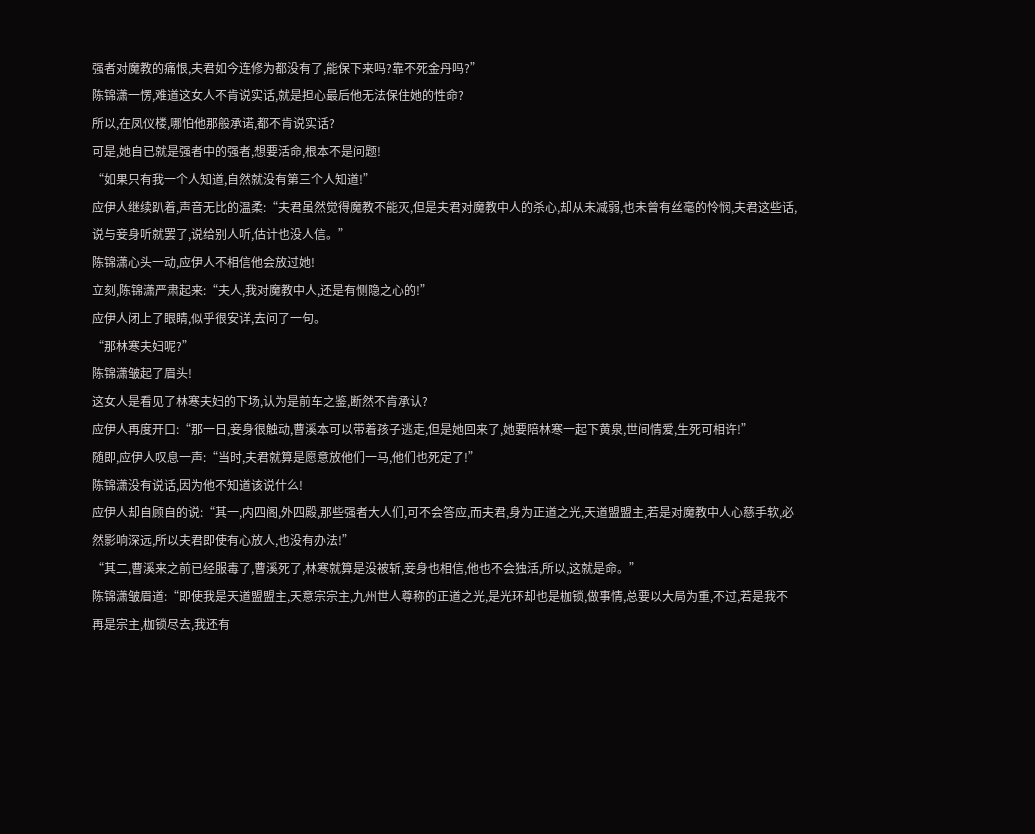强者对魔教的痛恨,夫君如今连修为都没有了,能保下来吗?靠不死金丹吗?”
陈锦潇一愣,难道这女人不肯说实话,就是担心最后他无法保住她的性命?
所以,在凤仪楼,哪怕他那般承诺,都不肯说实话?
可是,她自已就是强者中的强者,想要活命,根本不是问题!
“如果只有我一个人知道,自然就没有第三个人知道!”
应伊人继续趴着,声音无比的温柔:“夫君虽然觉得魔教不能灭,但是夫君对魔教中人的杀心,却从未减弱,也未曾有丝毫的怜悯,夫君这些话,说与妾身听就罢了,说给别人听,估计也没人信。”
陈锦潇心头一动,应伊人不相信他会放过她!
立刻,陈锦潇严肃起来:“夫人,我对魔教中人,还是有恻隐之心的!”
应伊人闭上了眼睛,似乎很安详,去问了一句。
“那林寒夫妇呢?”
陈锦潇皱起了眉头!
这女人是看见了林寒夫妇的下场,认为是前车之鉴,断然不肯承认?
应伊人再度开口:“那一日,妾身很触动,曹溪本可以带着孩子逃走,但是她回来了,她要陪林寒一起下黄泉,世间情爱,生死可相许!”
随即,应伊人叹息一声:“当时,夫君就算是愿意放他们一马,他们也死定了!”
陈锦潇没有说话,因为他不知道该说什么!
应伊人却自顾自的说:“其一,内四阁,外四殿,那些强者大人们,可不会答应,而夫君,身为正道之光,天道盟盟主,若是对魔教中人心慈手软,必然影响深远,所以夫君即使有心放人,也没有办法!”
“其二,曹溪来之前已经服毒了,曹溪死了,林寒就算是没被斩,妾身也相信,他也不会独活,所以,这就是命。”
陈锦潇皱眉道:“即使我是天道盟盟主,天意宗宗主,九州世人尊称的正道之光,是光环却也是枷锁,做事情,总要以大局为重,不过,若是我不再是宗主,枷锁尽去,我还有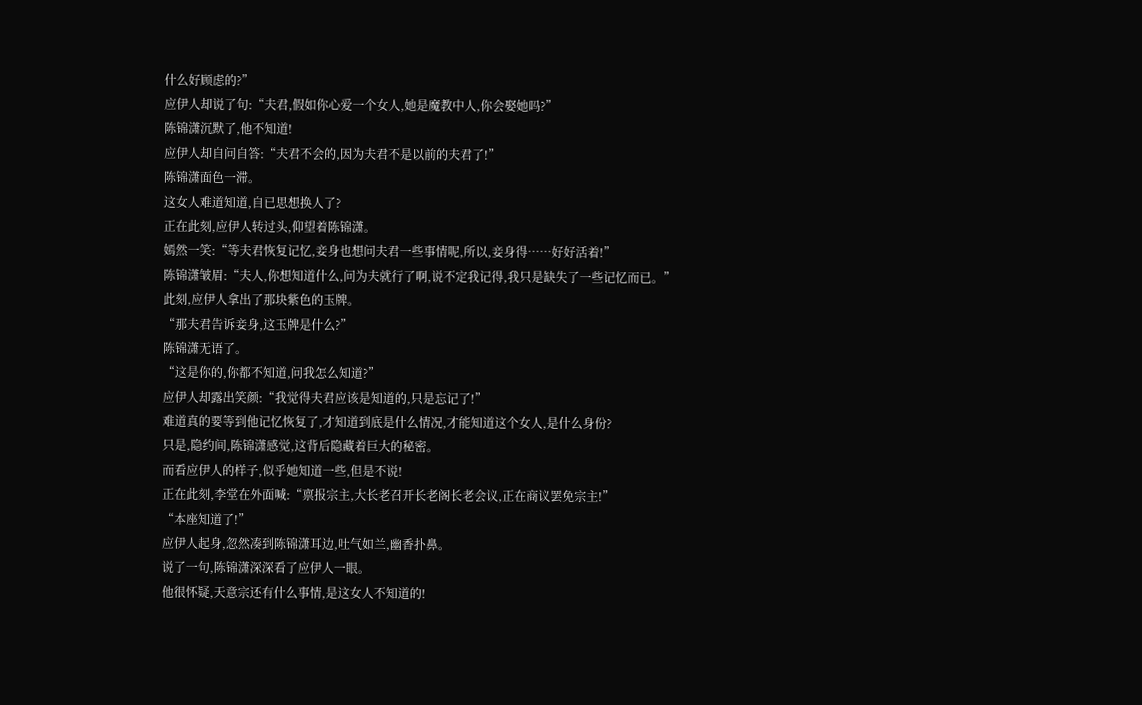什么好顾虑的?”
应伊人却说了句:“夫君,假如你心爱一个女人,她是魔教中人,你会娶她吗?”
陈锦潇沉默了,他不知道!
应伊人却自问自答:“夫君不会的,因为夫君不是以前的夫君了!”
陈锦潇面色一滞。
这女人难道知道,自已思想换人了?
正在此刻,应伊人转过头,仰望着陈锦潇。
嫣然一笑:“等夫君恢复记忆,妾身也想问夫君一些事情呢,所以,妾身得……好好活着!”
陈锦潇皱眉:“夫人,你想知道什么,问为夫就行了啊,说不定我记得,我只是缺失了一些记忆而已。”
此刻,应伊人拿出了那块紫色的玉牌。
“那夫君告诉妾身,这玉牌是什么?”
陈锦潇无语了。
“这是你的,你都不知道,问我怎么知道?”
应伊人却露出笑颜:“我觉得夫君应该是知道的,只是忘记了!”
难道真的要等到他记忆恢复了,才知道到底是什么情况,才能知道这个女人,是什么身份?
只是,隐约间,陈锦潇感觉,这背后隐藏着巨大的秘密。
而看应伊人的样子,似乎她知道一些,但是不说!
正在此刻,李堂在外面喊:“禀报宗主,大长老召开长老阁长老会议,正在商议罢免宗主!”
“本座知道了!”
应伊人起身,忽然凑到陈锦潇耳边,吐气如兰,幽香扑鼻。
说了一句,陈锦潇深深看了应伊人一眼。
他很怀疑,天意宗还有什么事情,是这女人不知道的!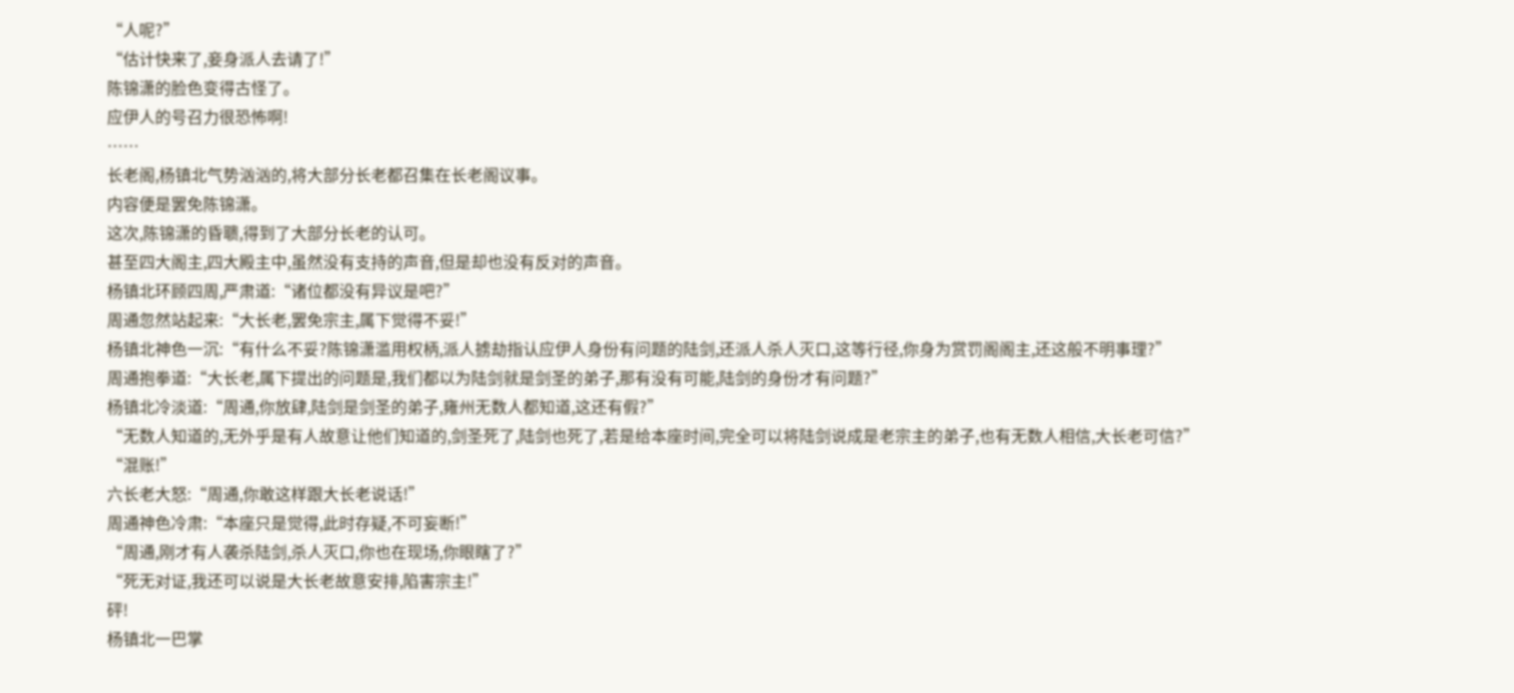“人呢?”
“估计快来了,妾身派人去请了!”
陈锦潇的脸色变得古怪了。
应伊人的号召力很恐怖啊!
……
长老阁,杨镇北气势汹汹的,将大部分长老都召集在长老阁议事。
内容便是罢免陈锦潇。
这次,陈锦潇的昏聩,得到了大部分长老的认可。
甚至四大阁主,四大殿主中,虽然没有支持的声音,但是却也没有反对的声音。
杨镇北环顾四周,严肃道:“诸位都没有异议是吧?”
周通忽然站起来:“大长老,罢免宗主,属下觉得不妥!”
杨镇北神色一沉:“有什么不妥?陈锦潇滥用权柄,派人掳劫指认应伊人身份有问题的陆剑,还派人杀人灭口,这等行径,你身为赏罚阁阁主,还这般不明事理?”
周通抱拳道:“大长老,属下提出的问题是,我们都以为陆剑就是剑圣的弟子,那有没有可能,陆剑的身份才有问题?”
杨镇北冷淡道:“周通,你放肆,陆剑是剑圣的弟子,雍州无数人都知道,这还有假?”
“无数人知道的,无外乎是有人故意让他们知道的,剑圣死了,陆剑也死了,若是给本座时间,完全可以将陆剑说成是老宗主的弟子,也有无数人相信,大长老可信?”
“混账!”
六长老大怒:“周通,你敢这样跟大长老说话!”
周通神色冷肃:“本座只是觉得,此时存疑,不可妄断!”
“周通,刚才有人袭杀陆剑,杀人灭口,你也在现场,你眼瞎了?”
“死无对证,我还可以说是大长老故意安排,陷害宗主!”
砰!
杨镇北一巴掌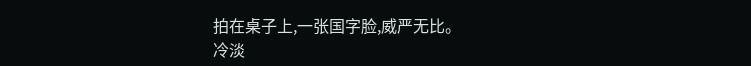拍在桌子上,一张国字脸,威严无比。
冷淡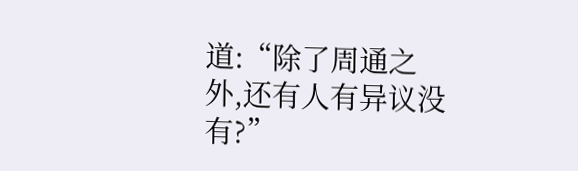道:“除了周通之外,还有人有异议没有?”